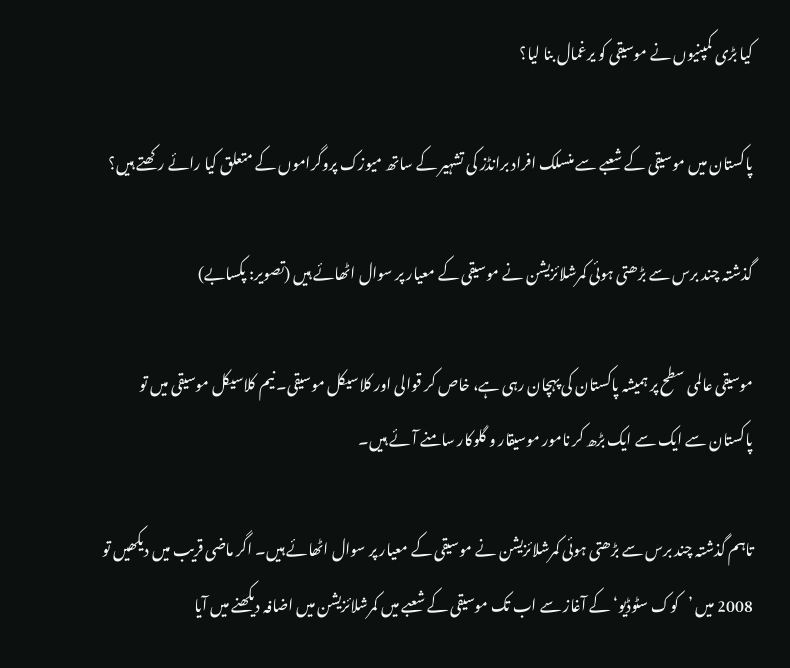کیا بڑی کمپنیوں نے موسیقی کو یرغمال بنا لیا؟

پاکستان میں موسیقی کے شعبے سے منسلک افراد برانڈز کی تشہیر کے ساتھ میوزک پروگراموں کے متعلق کیا رائے رکھتے ہیں؟

گذشتہ چند برس سے بڑھتی ہوئی کمرشلائزیشن نے موسیقی کے معیار پر سوال اٹھائے ہیں (تصویر: پکسابے)

موسیقی عالمی سطح پر ہمیشہ پاکستان کی پہچان رہی ہے، خاص کر قوالی اور کلاسیکل موسیقی۔ نیم کلاسیکل موسیقی میں تو پاکستان سے ایک سے ایک بڑھ کر نامور موسیقار و گلوکار سامنے آئے ہیں۔

تاہم گذشتہ چند برس سے بڑھتی ہوئی کمرشلائزیشن نے موسیقی کے معیار پر سوال اٹھائے ہیں۔ اگر ماضی قریب میں دیکھیں تو 2008 میں ’کوک سٹوڈیو‘ کے آغاز سے اب تک موسیقی کے شعبے میں کمرشلائزیشن میں اضافہ دیکھنے میں آیا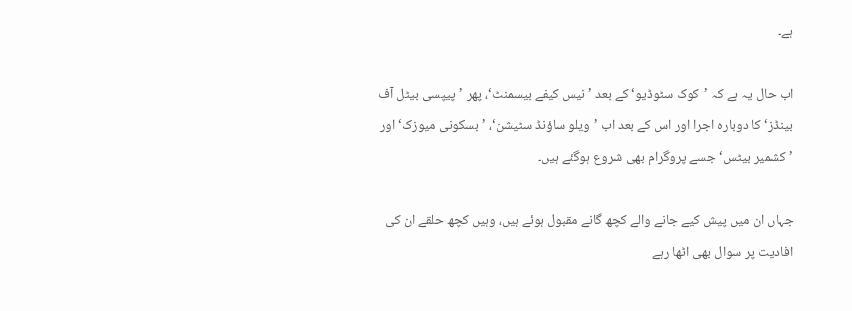ہے۔

اب حال یہ ہے کہ ’کوک سٹوڈیو‘ کے بعد ’نیس کیفے بیسمنٹ‘، پھر ’پیپسی بیٹل آف بینڈز‘ کا دوبارہ اجرا اور اس کے بعد اب ’ویلو ساؤنڈ سٹیشن‘، ’بسکونی میوزک‘ اور ’کشمیر بیٹس‘ جسے پروگرام بھی شروع ہوگئے ہیں۔

جہاں ان میں پیش کیے جانے والے کچھ گانے مقبول ہوئے ہیں، وہیں کچھ حلقے ان کی افادیت پر سوال بھی اٹھا رہے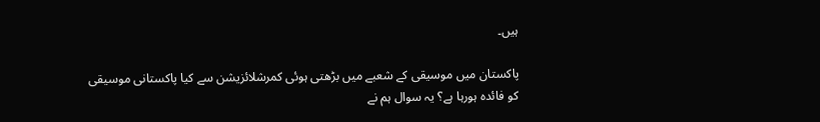ہیں۔

پاکستان میں موسیقی کے شعبے میں بڑھتی ہوئی کمرشلائزیشن سے کیا پاکستانی موسیقی کو فائدہ ہورہا ہے؟ یہ سوال ہم نے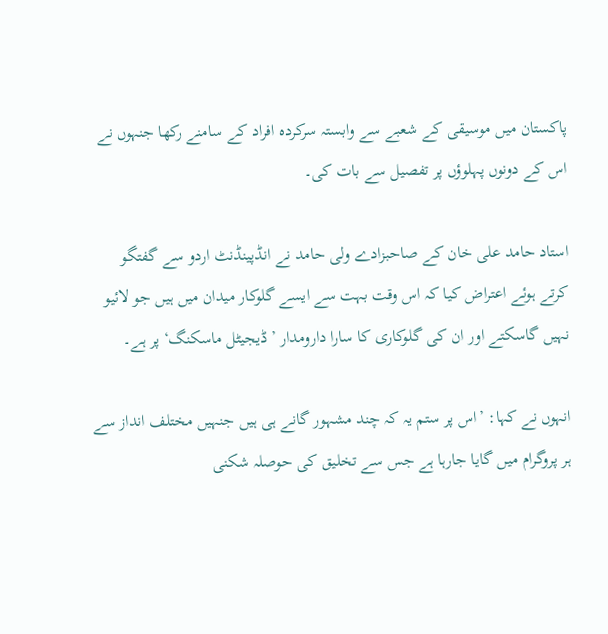پاکستان میں موسیقی کے شعبے سے وابستہ سرکردہ افراد کے سامنے رکھا جنہوں نے اس کے دونوں پہلوؤں پر تفصیل سے بات کی۔

استاد حامد علی خان کے صاحبزادے ولی حامد نے انڈپینڈنٹ اردو سے گفتگو کرتے ہوئے اعتراض کیا کہ اس وقت بہت سے ایسے گلوکار میدان میں ہیں جو لائیو نہیں گاسکتے اور ان کی گلوکاری کا سارا دارومدار ’ڈیجیٹل ماسکنگ‘ پر ہے۔

انہوں نے کہا: ’اس پر ستم یہ کہ چند مشہور گانے ہی ہیں جنہیں مختلف انداز سے ہر پروگرام میں گایا جارہا ہے جس سے تخلیق کی حوصلہ شکنی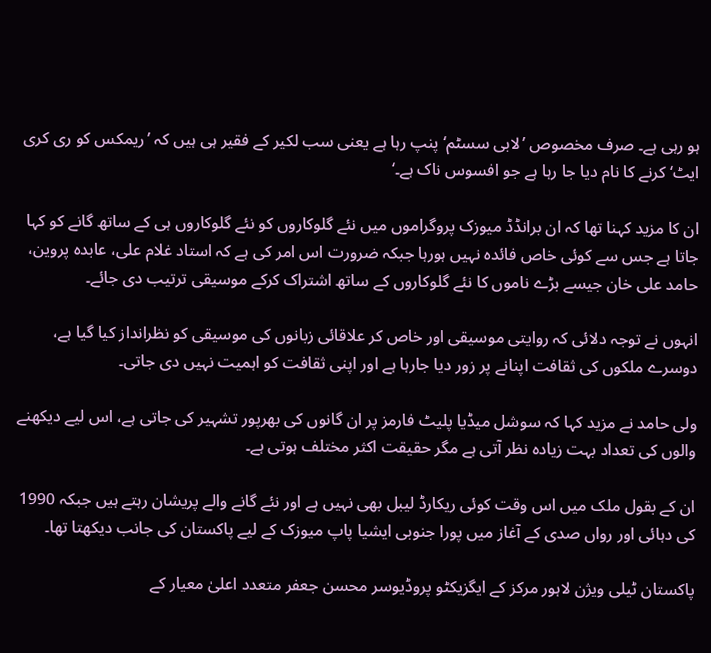ہو رہی ہے۔ صرف مخصوص ’لابی سسٹم‘ پنپ رہا ہے یعنی سب لکیر کے فقیر ہی ہیں کہ ’ریمکس کو ری کری ایٹ‘ کرنے کا نام دیا جا رہا ہے جو افسوس ناک ہے۔‘

ان کا مزید کہنا تھا کہ ان برانڈڈ میوزک پروگراموں میں نئے گلوکاروں کو نئے گلوکاروں ہی کے ساتھ گانے کو کہا جاتا ہے جس سے کوئی خاص فائدہ نہیں ہورہا جبکہ ضرورت اس امر کی ہے کہ استاد غلام علی، عابدہ پروین، حامد علی خان جیسے بڑے ناموں کا نئے گلوکاروں کے ساتھ اشتراک کرکے موسیقی ترتیب دی جائے۔

انہوں نے توجہ دلائی کہ روایتی موسیقی اور خاص کر علاقائی زبانوں کی موسیقی کو نظرانداز کیا گیا ہے، دوسرے ملکوں کی ثقافت اپنانے پر زور دیا جارہا ہے اور اپنی ثقافت کو اہمیت نہیں دی جاتی۔

ولی حامد نے مزید کہا کہ سوشل میڈیا پلیٹ فارمز پر ان گانوں کی بھرپور تشہیر کی جاتی ہے، اس لیے دیکھنے والوں کی تعداد بہت زیادہ نظر آتی ہے مگر حقیقت اکثر مختلف ہوتی ہے۔

ان کے بقول ملک میں اس وقت کوئی ریکارڈ لیبل بھی نہیں ہے اور نئے گانے والے پریشان رہتے ہیں جبکہ 1990 کی دہائی اور رواں صدی کے آغاز میں پورا جنوبی ایشیا پاپ میوزک کے لیے پاکستان کی جانب دیکھتا تھا۔

پاکستان ٹیلی ویژن لاہور مرکز کے ایگزیکٹو پروڈیوسر محسن جعفر متعدد اعلیٰ معیار کے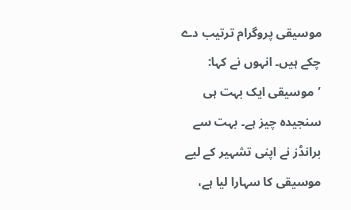موسیقی پروگرام ترتیب دے چکے ہیں۔ انہوں نے کہا: ’موسیقی ایک بہت ہی سنجیدہ چیز ہے۔ بہت سے برانڈز نے اپنی تشہیر کے لیے موسیقی کا سہارا لیا ہے،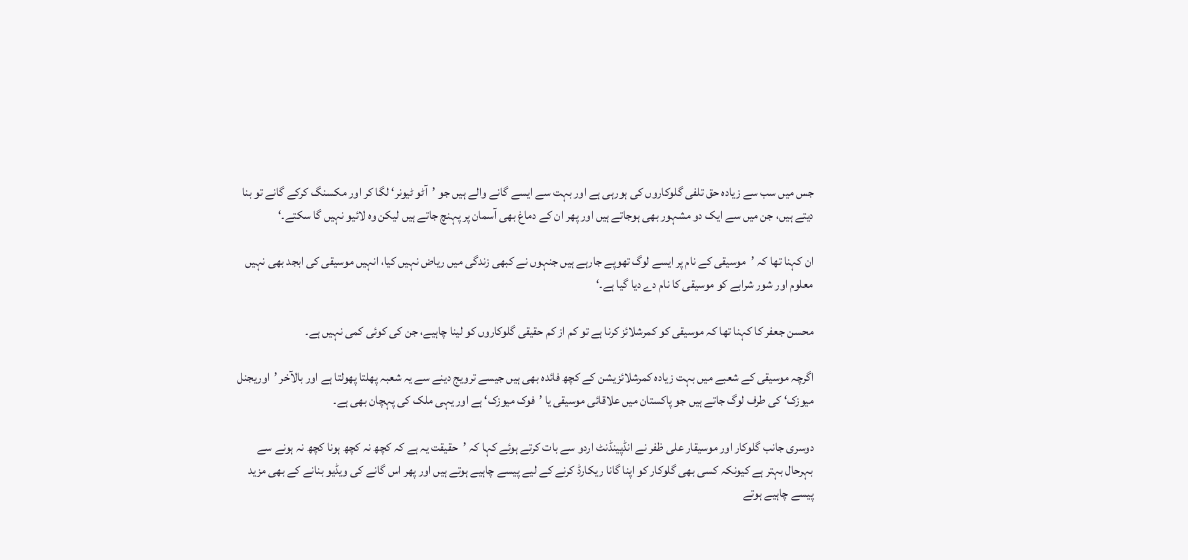جس میں سب سے زیادہ حق تلفی گلوکاروں کی ہورہی ہے اور بہت سے ایسے گانے والے ہیں جو ’آٹو ٹیونر‘ لگا کر اور مکسنگ کرکے گانے تو بنا دیتے ہیں، جن میں سے ایک دو مشہور بھی ہوجاتے ہیں اور پھر ان کے دماغ بھی آسمان پر پہنچ جاتے ہیں لیکن وہ لائیو نہیں گا سکتے۔‘

ان کہنا تھا کہ ’موسیقی کے نام پر ایسے لوگ تھوپے جارہے ہیں جنہوں نے کبھی زندگی میں ریاض نہیں کیا، انہیں موسیقی کی ابجد بھی نہیں معلوم اور شور شرابے کو موسیقی کا نام دے دیا گیا ہے۔‘

محسن جعفر کا کہنا تھا کہ موسیقی کو کمرشلائز کرنا ہے تو کم از کم حقیقی گلوکاروں کو لینا چاہیے، جن کی کوئی کمی نہیں ہے۔

اگرچہ موسیقی کے شعبے میں بہت زیادہ کمرشلائزیشن کے کچھ فائدہ بھی ہیں جیسے ترویج دینے سے یہ شعبہ پھلتا پھولتا ہے اور بالآخر ’اوریجنل میوزک‘ کی طرف لوگ جاتے ہیں جو پاکستان میں علاقائی موسیقی یا ’فوک میوزک‘ ہے اور یہی ملک کی پہچان بھی ہے۔

دوسری جانب گلوکار اور موسیقار علی ظفر نے انڈپینڈنٹ اردو سے بات کرتے ہوئے کہا کہ ’حقیقت یہ ہے کہ کچھ نہ کچھ ہونا کچھ نہ ہونے سے بہرحال بہتر ہے کیونکہ کسی بھی گلوکار کو اپنا گانا ریکارڈ کرنے کے لیے پیسے چاہیے ہوتے ہیں اور پھر اس گانے کی ویڈیو بنانے کے بھی مزید پیسے چاہیے ہوتے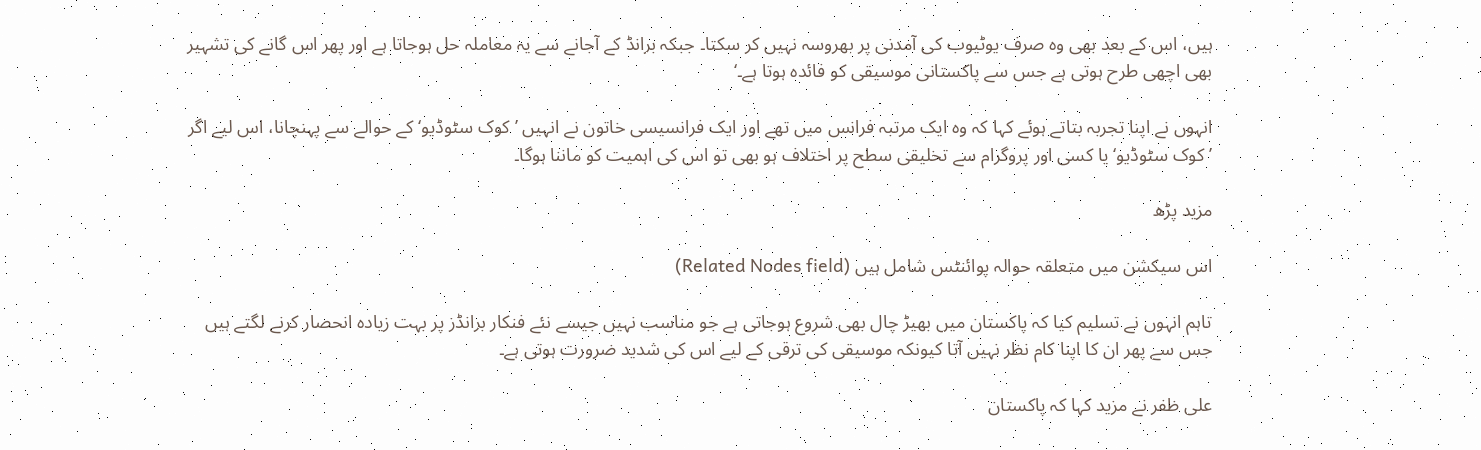ہیں، اس کے بعد بھی وہ صرف یوٹیوب کی آمدنی پر بھروسہ نہیں کر سکتا۔ جبکہ برانڈ کے آجانے سے یہ معاملہ حل ہوجاتا ہے اور پھر اس گانے کی تشہیر بھی اچھی طرح ہوتی ہے جس سے پاکستانی موسیقی کو فائدہ ہوتا ہے۔‘

انہوں نے اپنا تجربہ بتاتے ہوئے کہا کہ وہ ایک مرتبہ فرانس میں تھے اور ایک فرانسیسی خاتون نے انہیں ’کوک سٹوڈیو‘ کے حوالے سے پہنچانا، اس لیے اگر ’کوک سٹوڈیو‘ یا کسی اور پروگرام سے تخلیقی سطح پر اختلاف ہو بھی تو اس کی اہمیت کو ماننا ہوگا۔

مزید پڑھ

اس سیکشن میں متعلقہ حوالہ پوائنٹس شامل ہیں (Related Nodes field)

تاہم انہوں نے تسلیم کیا کہ پاکستان میں بھیڑ چال بھی شروع ہوجاتی ہے جو مناسب نہیں جیسے نئے فنکار برانڈز پر بہت زیادہ انحصار کرنے لگتے ہیں جس سے پھر ان کا اپنا کام نظر نہیں آتا کیونکہ موسیقی کی ترقی کے لیے اس کی شدید ضرورت ہوتی ہے۔

علی ظفر نے مزید کہا کہ پاکستان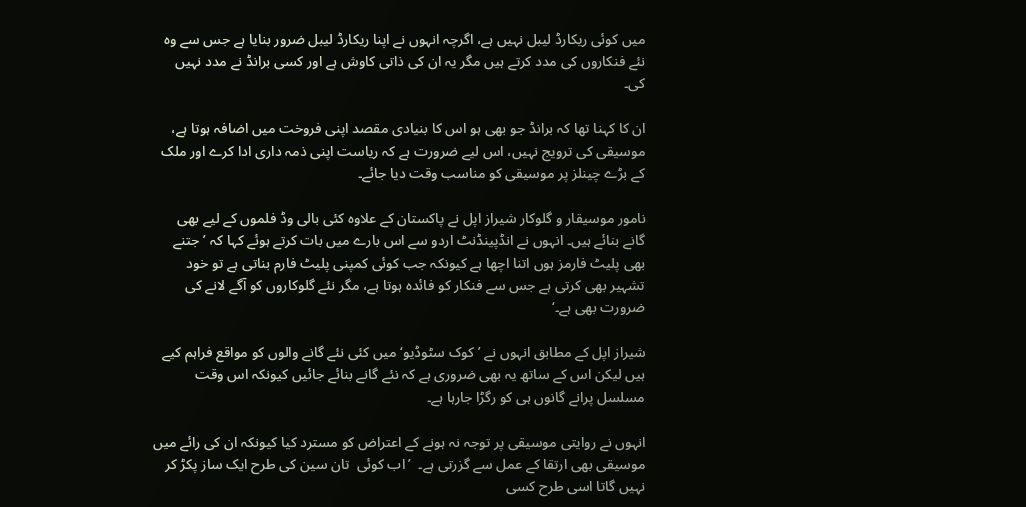میں کوئی ریکارڈ لیبل نہیں ہے، اگرچہ انہوں نے اپنا ریکارڈ لیبل ضرور بنایا ہے جس سے وہ نئے فنکاروں کی مدد کرتے ہیں مگر یہ ان کی ذاتی کاوش ہے اور کسی برانڈ نے مدد نہیں کی۔

ان کا کہنا تھا کہ برانڈ جو بھی ہو اس کا بنیادی مقصد اپنی فروخت میں اضافہ ہوتا ہے، موسیقی کی ترویج نہیں، اس لیے ضرورت ہے کہ ریاست اپنی ذمہ داری ادا کرے اور ملک کے بڑے چینلز پر موسیقی کو مناسب وقت دیا جائے۔

نامور موسیقار و گلوکار شیراز اپل نے پاکستان کے علاوہ کئی بالی وڈ فلموں کے لیے بھی گانے بنائے ہیں۔ انہوں نے انڈپینڈنٹ اردو سے اس بارے میں بات کرتے ہوئے کہا کہ ’جتنے بھی پلیٹ فارمز ہوں اتنا اچھا ہے کیونکہ جب کوئی کمپنی پلیٹ فارم بناتی ہے تو خود تشہیر بھی کرتی ہے جس سے فنکار کو فائدہ ہوتا ہے، مگر نئے گلوکاروں کو آگے لانے کی ضرورت بھی ہے۔‘

شیراز اپل کے مطابق انہوں نے ’کوک سٹوڈیو‘ میں کئی نئے گانے والوں کو مواقع فراہم کیے ہیں لیکن اس کے ساتھ یہ بھی ضروری ہے کہ نئے گانے بنائے جائیں کیونکہ اس وقت مسلسل پرانے گانوں ہی کو رگڑا جارہا ہے۔

انہوں نے روایتی موسیقی پر توجہ نہ ہونے کے اعتراض کو مسترد کیا کیونکہ ان کی رائے میں موسیقی بھی ارتقا کے عمل سے گزرتی ہے۔  ’اب کوئی  تان سین کی طرح ایک ساز پکڑ کر نہیں گاتا اسی طرح کسی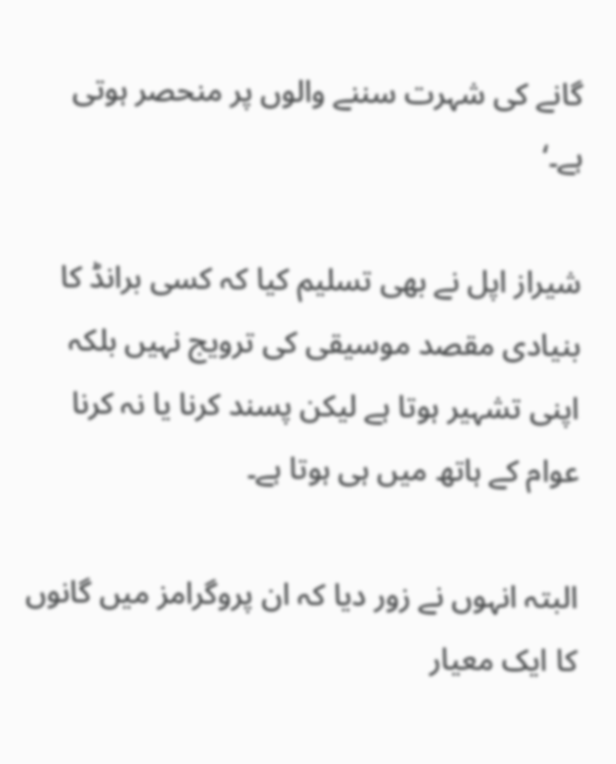گانے کی شہرت سننے والوں پر منحصر ہوتی ہے۔‘

شیراز اپل نے بھی تسلیم کیا کہ کسی برانڈ کا بنیادی مقصد موسیقی کی ترویج نہیں بلکہ اپنی تشہیر ہوتا ہے لیکن پسند کرنا یا نہ کرنا عوام کے ہاتھ میں ہی ہوتا ہے۔

البتہ انہوں نے زور دیا کہ ان پروگرامز میں گانوں کا ایک معیار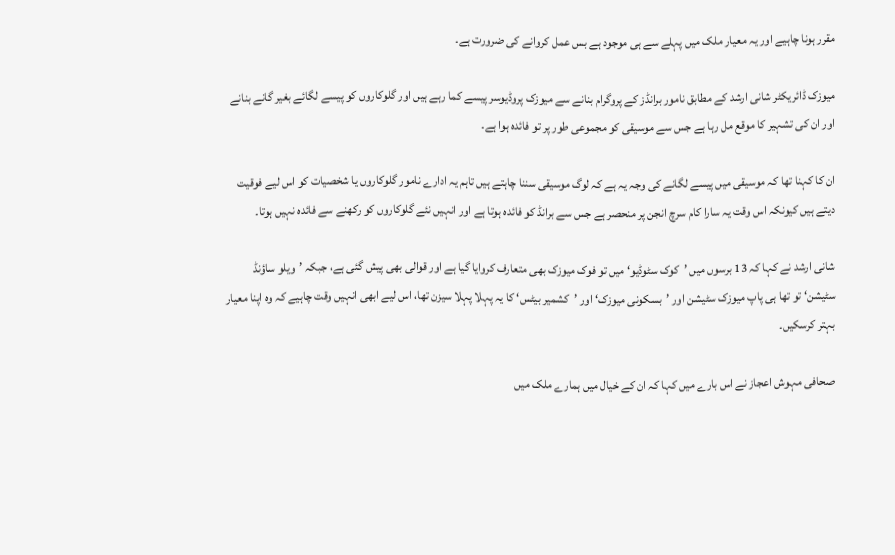مقرر ہونا چاہیے اور یہ معیار ملک میں پہلے سے ہی موجود ہے بس عمل کروانے کی ضرورت ہے۔

میوزک ڈائریکٹر شانی ارشد کے مطابق نامور برانڈز کے پروگرام بنانے سے میوزک پروڈیوسر پیسے کما رہے ہیں اور گلوکاروں کو پیسے لگائے بغیر گانے بنانے اور ان کی تشہیر کا موقع مل رہا ہے جس سے موسیقی کو مجموعی طور پر تو فائدہ ہوا ہے۔

ان کا کہنا تھا کہ موسیقی میں پیسے لگانے کی وجہ یہ ہے کہ لوگ موسیقی سننا چاہتے ہیں تاہم یہ ادارے نامور گلوکاروں یا شخصیات کو اس لیے فوقیت دیتے ہیں کیونکہ اس وقت یہ سارا کام سرچ انجن پر منحصر ہے جس سے برانڈ کو فائدہ ہوتا ہے اور انہیں نئے گلوکاروں کو رکھنے سے فائدہ نہیں ہوتا۔

شانی ارشد نے کہا کہ 13 برسوں میں ’کوک سٹوڈیو‘ میں تو فوک میوزک بھی متعارف کروایا گیا ہے اور قوالی بھی پیش گئی ہے، جبکہ ’ویلو ساؤنڈ سٹیشن‘ تو تھا ہی پاپ میوزک سٹیشن اور ’بسکونی میوزک‘ اور ’کشمیر بیٹس‘ کا یہ پہلا پہلا سیزن تھا، اس لیے ابھی انہیں وقت چاہیے کہ وہ اپنا معیار بہتر کرسکیں۔

صحافی مہوش اعجاز نے اس بارے میں کہا کہ ان کے خیال میں ہمارے ملک میں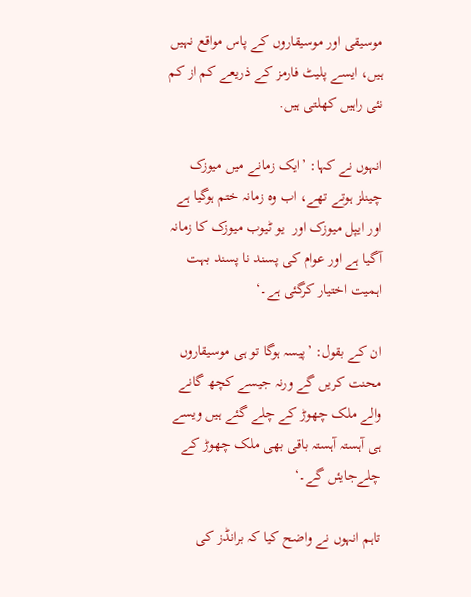موسیقی اور موسیقاروں کے پاس مواقع نہیں ہیں، ایسے پلیٹ فارمز کے ذریعے کم از کم نئی راہیں کھلتی ہیں.

انہوں نے کہا: ’ایک زمانے میں میوزک چینلز ہوتے تھے، اب وہ زمانہ ختم ہوگیا ہے اور ایپل میوزک اور  یو ٹیوب میوزک کا زمانہ آگیا ہے اور عوام کی پسند نا پسند بہت اہمیت اختیار کرگئی ہے۔‘

ان کے بقول: ’پیسہ ہوگا تو ہی موسیقاروں محنت کریں گے ورنہ جیسے کچھ گانے والے ملک چھوڑ کے چلے گئے ہیں ویسے ہی آہستہ آہستہ باقی بھی ملک چھوڑ کے چلےجایئں گے۔‘

تاہم انہوں نے واضح کیا کہ برانڈز کی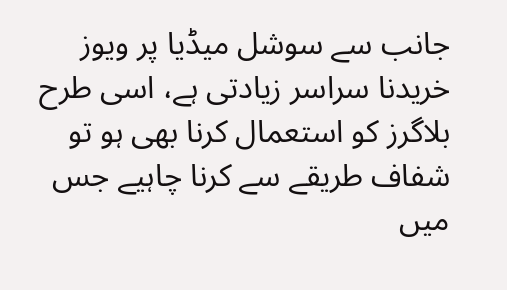جانب سے سوشل میڈیا پر ویوز خریدنا سراسر زیادتی ہے، اسی طرح بلاگرز کو استعمال کرنا بھی ہو تو شفاف طریقے سے کرنا چاہیے جس میں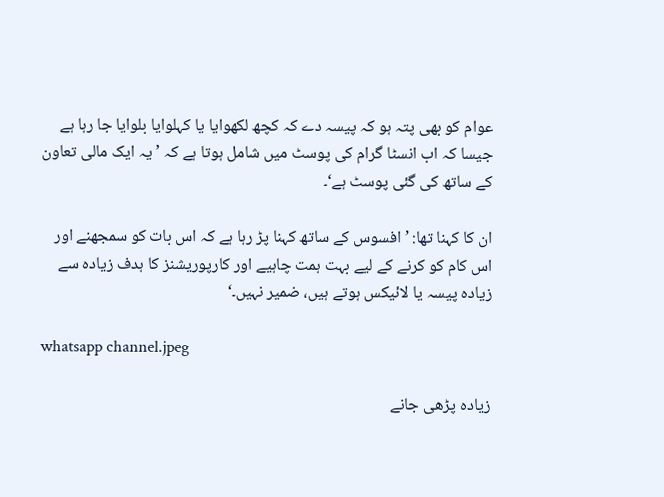عوام کو بھی پتہ ہو کہ پیسہ دے کہ کچھ لکھوایا یا کہلوایا بلوایا جا رہا ہے جیسا کہ اب انسٹا گرام کی پوسٹ میں شامل ہوتا ہے کہ ’یہ ایک مالی تعاون کے ساتھ کی گئی پوسٹ ہے‘۔

ان کا کہنا تھا: ’افسوس کے ساتھ کہنا پڑ رہا ہے کہ اس بات کو سمجھنے اور اس کام کو کرنے کے لیے بہت ہمت چاہیے اور کارپوریشنز کا ہدف زیادہ سے زیادہ پیسہ یا لائیکس ہوتے ہیں، ضمیر نہیں۔‘

whatsapp channel.jpeg

زیادہ پڑھی جانے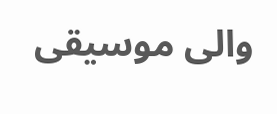والی موسیقی